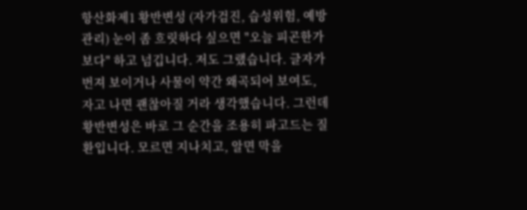항산화제1 황반변성 (자가검진, 습성위험, 예방관리) 눈이 좀 흐릿하다 싶으면 "오늘 피곤한가 보다" 하고 넘깁니다. 저도 그랬습니다. 글자가 번져 보이거나 사물이 약간 왜곡되어 보여도, 자고 나면 괜찮아질 거라 생각했습니다. 그런데 황반변성은 바로 그 순간을 조용히 파고드는 질환입니다. 모르면 지나치고, 알면 막을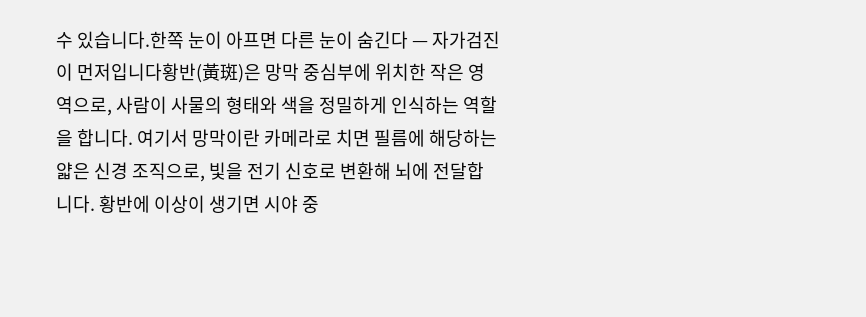수 있습니다.한쪽 눈이 아프면 다른 눈이 숨긴다 — 자가검진이 먼저입니다황반(黃斑)은 망막 중심부에 위치한 작은 영역으로, 사람이 사물의 형태와 색을 정밀하게 인식하는 역할을 합니다. 여기서 망막이란 카메라로 치면 필름에 해당하는 얇은 신경 조직으로, 빛을 전기 신호로 변환해 뇌에 전달합니다. 황반에 이상이 생기면 시야 중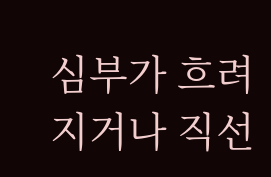심부가 흐려지거나 직선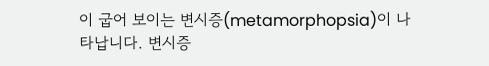이 굽어 보이는 변시증(metamorphopsia)이 나타납니다. 변시증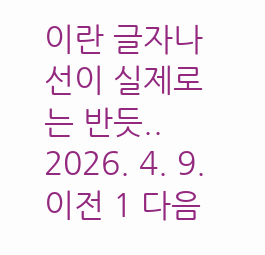이란 글자나 선이 실제로는 반듯.. 2026. 4. 9. 이전 1 다음